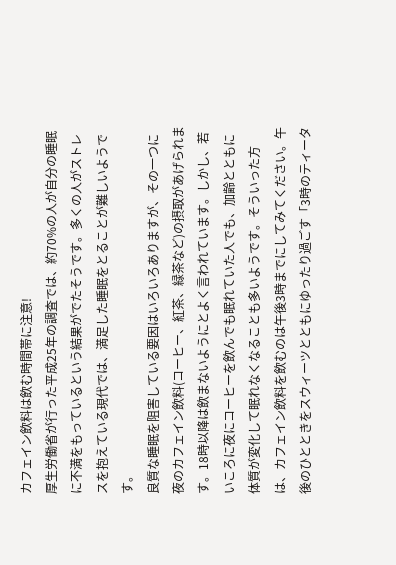カフェイン飲料は飲む時間帯に注意!
厚生労働省が行った平成25年の調査では、約70%の人が自分の睡眠に不満をもっているという結果がでたそうです。多くの人がストレスを抱えている現代では、満足した睡眠をとることが難しいようです。
良質な睡眠を阻害している要因はいろいろありますが、その一つに夜のカフェイン飲料(コーヒー、紅茶、緑茶など)の摂取があげられます。18時以降は飲まないようにとよく言われています。しかし、若いころに夜にコーヒーを飲んでも眠れていた人でも、加齢とともに体質が変化して眠れなくなることも多いようです。そういった方は、カフェイン飲料を飲むのは午後3時までにしてみてください。午後のひとときをスウィーツとともにゆったり過ごす「3時のティータ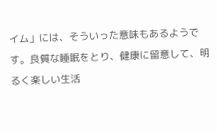イム」には、そういった意味もあるようです。良質な睡眠をとり、健康に留意して、明るく楽しい生活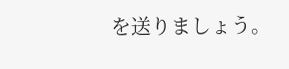を送りましょう。